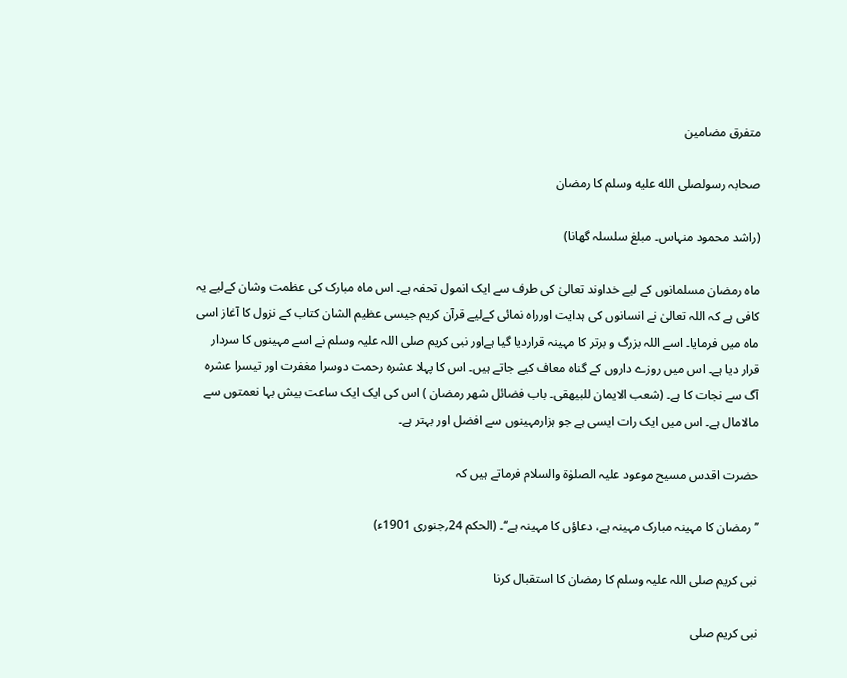متفرق مضامین

صحابہ رسولصلى الله عليه وسلم کا رمضان

(راشد محمود منہاس۔ مبلغ سلسلہ گھانا)

ماہ رمضان مسلمانوں کے لیے خداوند تعالیٰ کی طرف سے ایک انمول تحفہ ہے۔ اس ماہ مبارک کی عظمت وشان کےلیے یہ کافی ہے کہ اللہ تعالیٰ نے انسانوں کی ہدایت اورراہ نمائی کےلیے قرآن کریم جیسی عظیم الشان کتاب کے نزول کا آغاز اسی ماہ میں فرمایا۔ اسے اللہ بزرگ و برتر کا مہینہ قراردیا گیا ہےاور نبی کریم صلی اللہ علیہ وسلم نے اسے مہینوں کا سردار قرار دیا ہے۔ اس میں روزے داروں کے گناہ معاف کیے جاتے ہیں۔ اس کا پہلا عشرہ رحمت دوسرا مغفرت اور تیسرا عشرہ آگ سے نجات کا ہے۔ (شعب الایمان للبیهقی۔ باب فضائل شهر رمضان ) اس کی ایک ایک ساعت بیش بہا نعمتوں سے مالامال ہے۔ اس میں ایک رات ایسی ہے جو ہزارمہینوں سے افضل اور بہتر ہے۔

حضرت اقدس مسیح موعود علیہ الصلوٰۃ والسلام فرماتے ہیں کہ

’’رمضان کا مہینہ مبارک مہینہ ہے، دعاؤں کا مہینہ ہے‘‘۔ (الحکم 24؍جنوری 1901ء)

نبی کریم صلی اللہ علیہ وسلم کا رمضان کا استقبال کرنا

نبی کریم صلی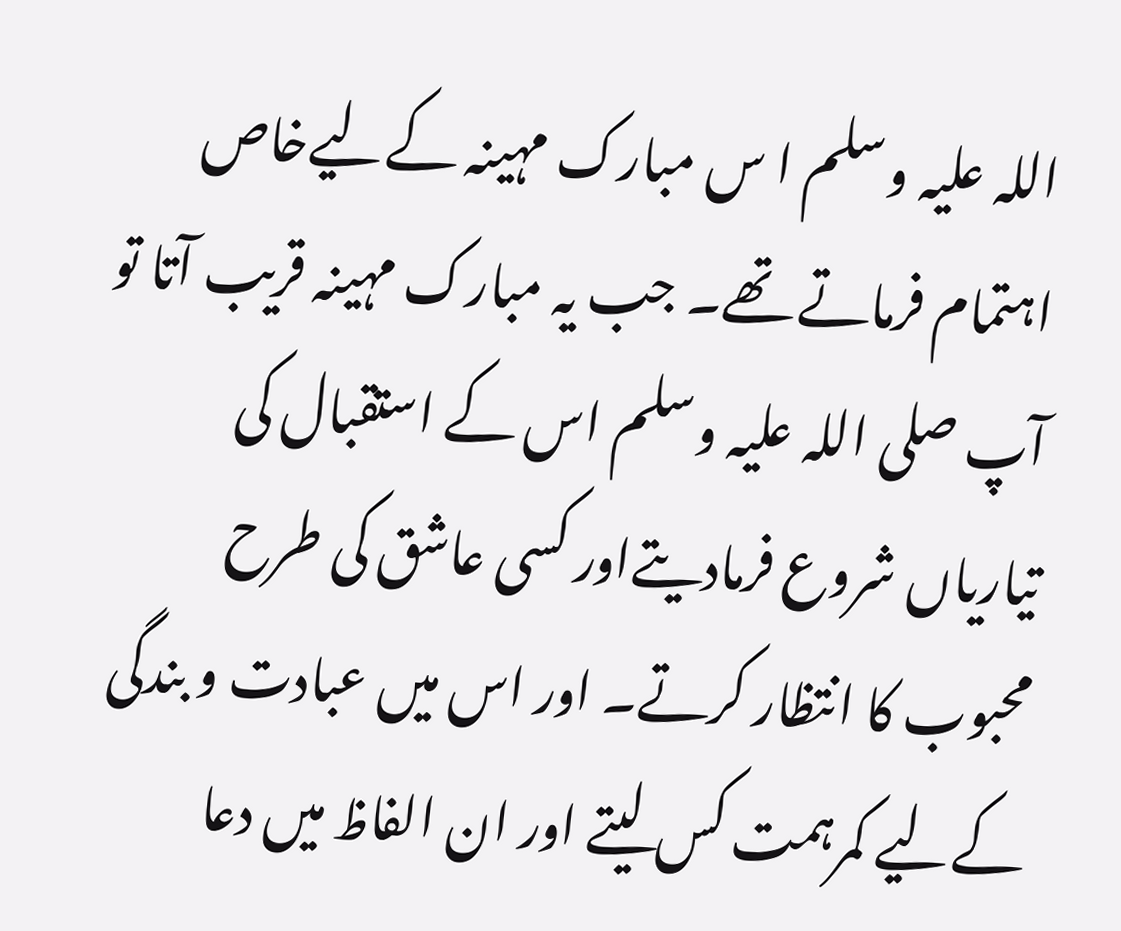اللہ علیہ وسلم ا س مبارک مہینہ کےلیےخاص اہتمام فرماتے تھے۔ جب یہ مبارک مہینہ قریب آتا تو آپ صلی اللہ علیہ وسلم اس کے استقبال کی تیاریاں شروع فرمادیتےاور کسی عاشق کی طرح محبوب کا انتظار کرتے۔ اور اس میں عبادت و بندگی کےلیے کمرہمت کس لیتے اور ان الفاظ میں دعا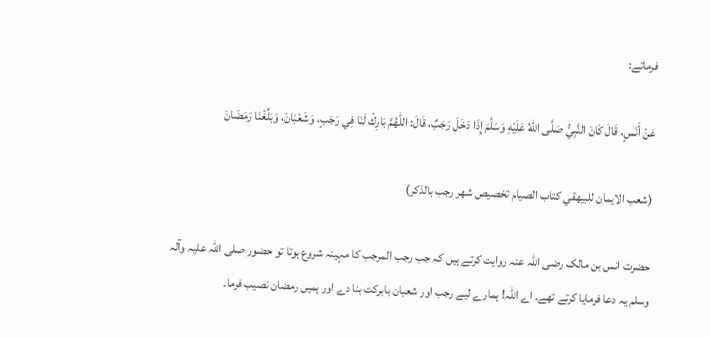فرماتے:

عَنْ أَنَسٍ، قَالَ كَانَ النَّبِيُّ صَلَّى اللّٰهُ عَلَيْهِ وَسَلَّمَ إِذَا دَخَلَ رَجَبٌ، قَالَ: اللّٰهُمَّ بَارِكْ لَنَا فِي رَجَبٍ، وَشَعْبَانَ، وَبَلِّغْنَا رَمَضَانَ

(شعب الایمان للبيهقي کتاب الصیام تخصیص شهر رجب بالذکر)

حضرت انس بن مالک رضی اللہ عنہ روایت کرتے ہیں کہ جب رجب المرجب کا مہینہ شروع ہوتا تو حضور صلی اللہ علیہ وآلہ وسلم یہ دعا فرمایا کرتے تھے۔ اے اللہ! ہمارے لیے رجب اور شعبان بابرکت بنا دے اور ہمیں رمضان نصیب فرما۔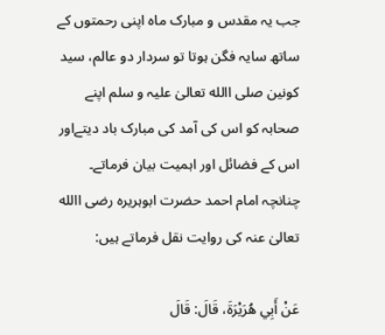جب یہ مقدس و مبارک ماہ اپنی رحمتوں کے ساتھ سایہ فگن ہوتا تو سردار دو عالم، سید کونین صلی االله تعالیٰ علیہ و سلم اپنے صحابہ کو اس کی آمد کی مبارک باد دیتےاور اس کے فضائل اور اہمیت بیان فرماتے۔ چنانچہ امام احمد حضرت ابوہریرہ رضی االله تعالیٰ عنہ کی روایت نقل فرماتے ہیں:

عَنْ أَبِي هُرَيْرَةَ، قَالَ: قَالَ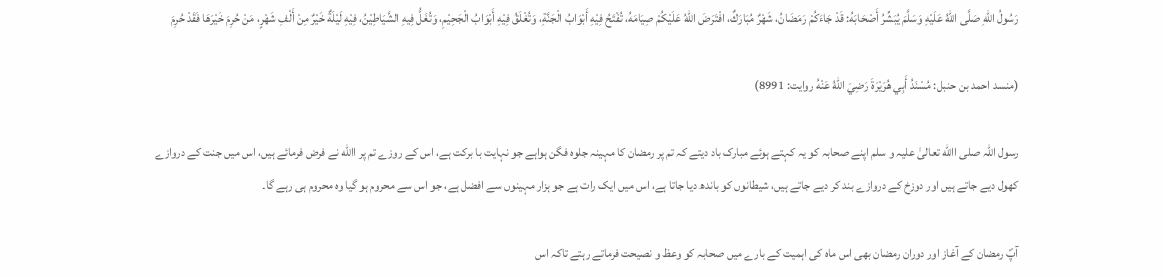رَسُولُ اللّٰهِ صَلَّى اللّٰهُ عَلَيْهِ وَسَلَّمَ يُبَشِّرُ أَصْحَابَهُ: قَدْ جَاءَكُمْ رَمَضَانُ، شَهْرٌ مُبَارَكٌ، افْتَرَضَ اللّٰهُ عَلَيْكُمْ صِيَامَهُ، تُفْتَحُ فِيْهِ أَبْوَابُ الْجَنَّةِ، وَتُغْلَقُ فِيْهِ أَبْوَابُ الْجَحِيْمِ، وَتُغَلُّ فِيهِ الشَّيَاطِيْنُ، فِيْهِ لَيْلَةٌ خَيْرٌ مِنْ أَلْفِ شَهْرٍ، مَنْ حُرِمَ خَيْرَهَا فَقَدْ حُرِمَ

(منسد احمد بن حنبل: مُسْنَدُ أَبِي هُرَيْرَةَ رَضِيَ اللّٰهُ عَنْهُ روایت: 8991)

رسول اللہ صلی االله تعالیٰ علیہ و سلم اپنے صحابہ کو یہ کہتے ہوئے مبارک باد دیتے کہ تم پر رمضان کا مہینہ جلوہ فگن ہواہے جو نہایت با برکت ہے، اس کے روزے تم پر االله نے فرض فرمائے ہیں، اس میں جنت کے دروازے کھول دیے جاتے ہیں اور دوزخ کے دروازے بند کر دیے جاتے ہیں، شیطانوں کو باندھ دیا جاتا ہے، اس میں ایک رات ہے جو ہزار مہینوں سے افضل ہے، جو اس سے محروم ہو گیا وہ محروم ہی رہے گا۔

آپؐ رمضان کے آغاز اور دوران رمضان بھی اس ماہ کی اہمیت کے بارے میں صحابہ کو وعظ و نصیحت فرماتے رہتے تاکہ اس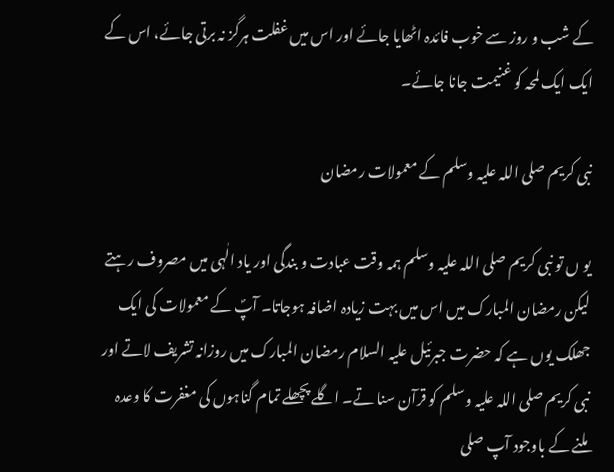کے شب و روز سے خوب فائدہ اٹھایا جائے اور اس میں غفلت ہرگز نہ برتی جائے، اس کے ایک ایک لمحہ کو غنیمت جانا جائے۔

نبی کریم صلی اللہ علیہ وسلم کے معمولات رمضان

یو ں تو نبی کریم صلی اللہ علیہ وسلم ہمہ وقت عبادت و بندگی اور یاد الٰہی میں مصروف رہتے لیکن رمضان المبارک میں اس میں بہت زیادہ اضافہ ہوجاتا۔ آپؐ کے معمولات کی ایک جھلک یوں ہے کہ حضرت جبرئیل علیہ السلام رمضان المبارک میں روزانہ تشریف لاتے اور نبی کریم صلی اللہ علیہ وسلم کو قرآن سنا تے۔ اگلے پچھلے تمام گناہوں کی مغفرت کا وعدہ ملنے کے باوجود آپ صلی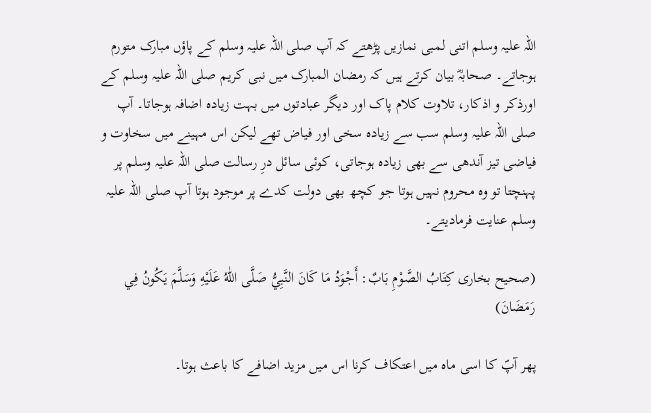اللہ علیہ وسلم اتنی لمبی نمازیں پڑھتے کہ آپ صلی اللہ علیہ وسلم کے پاؤں مبارک متورم ہوجاتے۔ صحابہؓ بیان کرتے ہیں کہ رمضان المبارک میں نبی کریم صلی اللہ علیہ وسلم کے اورذکر و اذکار، تلاوت کلام پاک اور دیگر عبادتوں میں بہت زیادہ اضافہ ہوجاتا۔ آپ صلی اللہ علیہ وسلم سب سے زیادہ سخی اور فیاض تھے لیکن اس مہینے میں سخاوت و فیاضی تیز آندھی سے بھی زیادہ ہوجاتی، کوئی سائل درِ رسالت صلی اللہ علیہ وسلم پر پہنچتا تو وہ محروم نہیں ہوتا جو کچھ بھی دولت کدے پر موجود ہوتا آپ صلی اللہ علیہ وسلم عنایت فرمادیتے۔

(صحیح بخاری كِتَابُ الصَّوْمِ بَابٌ: أَجْوَدُ مَا كَانَ النَّبِيُّ صَلَّى اللّٰهُ عَلَيْهِ وَسَلَّمَ يَكُونُ فِي رَمَضَانَ)

پھر آپؐ کا اسی ماہ میں اعتکاف کرنا اس میں مزید اضافے کا باعث ہوتا۔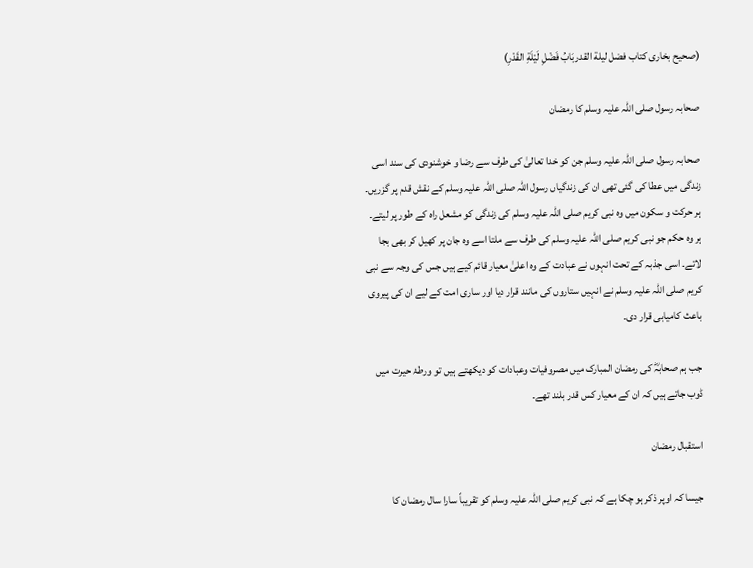(صحیح بخاری كتاب فضل ليلة القدربَابُ فَضْلِ لَيْلَةِ القَدْرِ)

صحابہ رسول صلی اللہ علیہ وسلم کا رمضان

صحابہ رسول صلی اللہ علیہ وسلم جن کو خدا تعالیٰ کی طرف سے رضا و خوشنودی کی سند اسی زندگی میں عطا کی گئی تھی ان کی زندگیاں رسول اللہ صلی اللہ علیہ وسلم کے نقش قدم پر گزریں۔ ہر حرکت و سکون میں وہ نبی کریم صلی اللہ علیہ وسلم کی زندگی کو مشعل راہ کے طور پر لیتے۔ ہر وہ حکم جو نبی کریم صلی اللہ علیہ وسلم کی طرف سے ملتا اسے وہ جان پر کھیل کر بھی بجا لاتے۔ اسی جذبہ کے تحت انہوں نے عبادت کے وہ اعلیٰ معیار قائم کیے ہیں جس کی وجہ سے نبی کریم صلی اللہ علیہ وسلم نے انہیں ستاروں کی مانند قرار دیا اور ساری امت کے لیے ان کی پیروی باعث کامیابی قرار دی۔

جب ہم صحابہؓ کی رمضان المبارک میں مصروفیات وعبادات کو دیکھتے ہیں تو ورطۂ حیرت میں ڈوب جاتے ہیں کہ ان کے معیار کس قدر بلند تھے۔

استقبال رمضان

جیسا کہ اوپر ذکر ہو چکا ہے کہ نبی کریم صلی اللہ علیہ وسلم کو تقریباً سارا سال رمضان کا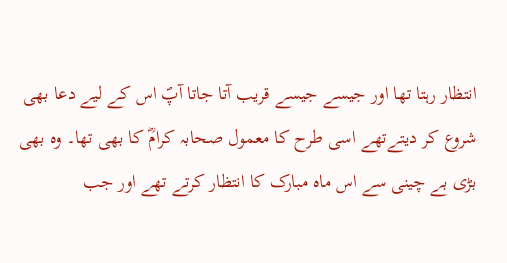انتظار رہتا تھا اور جیسے جیسے قریب آتا جاتا آپؐ اس کے لیے دعا بھی شروع کر دیتےتھے اسی طرح کا معمول صحابہ کرامؓ کا بھی تھا۔ وہ بھی بڑی بے چینی سے اس ماہ مبارک کا انتظار کرتے تھے اور جب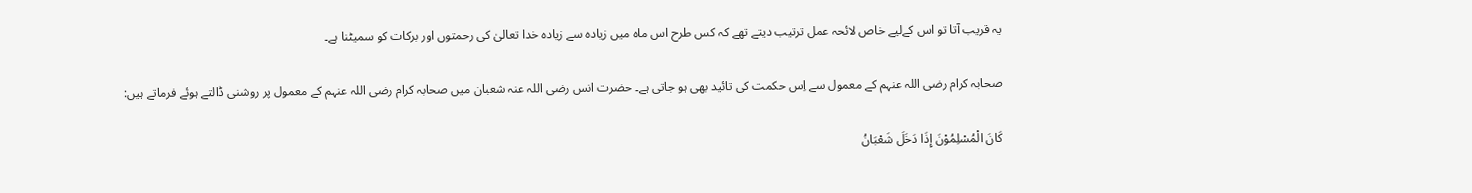یہ قریب آتا تو اس کےلیے خاص لائحہ عمل ترتیب دیتے تھے کہ کس طرح اس ماہ میں زیادہ سے زیادہ خدا تعالیٰ کی رحمتوں اور برکات کو سمیٹنا ہے۔

صحابہ کرام رضی اللہ عنہم کے معمول سے اِس حکمت کی تائید بھی ہو جاتی ہے۔ حضرت انس رضی اللہ عنہ شعبان میں صحابہ کرام رضی اللہ عنہم کے معمول پر روشنی ڈالتے ہوئے فرماتے ہیں:

کَانَ الْمُسْلِمُوْنَ إِذَا دَخَلَ شَعْبَانُ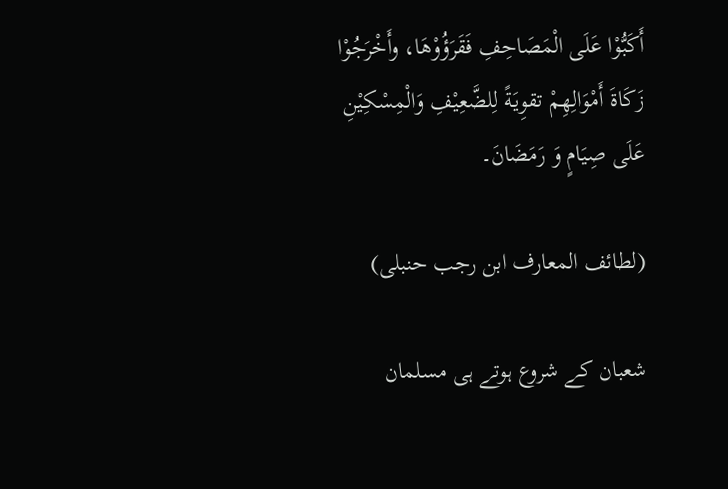أَکَبُّوْا عَلَی الْمَصَاحِفِ فَقَرَؤُوْهَا، وأَخْرَجُوْا زَکَاةَ أَمْوَالِهِمْ تقوِيَةً لِلضَّعِيْفِ وَالْمِسْکِيْنِ عَلَی صِيَامٍ وَ رَمَضَانَ۔

(لطائف المعارف ابن رجب حنبلی)

شعبان کے شروع ہوتے ہی مسلمان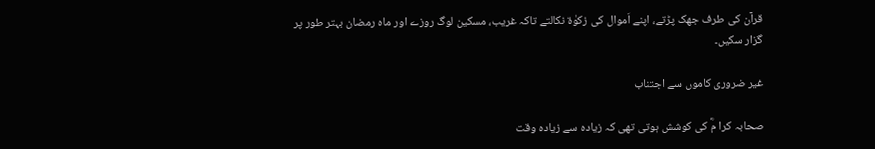قرآن کی طرف جھک پڑتے، اپنے اَموال کی زکوٰۃ نکالتے تاکہ غریب، مسکین لوگ روزے اور ماہ رمضان بہتر طور پر گزار سکیں۔

غیر ضروری کاموں سے اجتناب

صحابہ کرا مؓ کی کوشش ہوتی تھی کہ زیادہ سے زیادہ وقت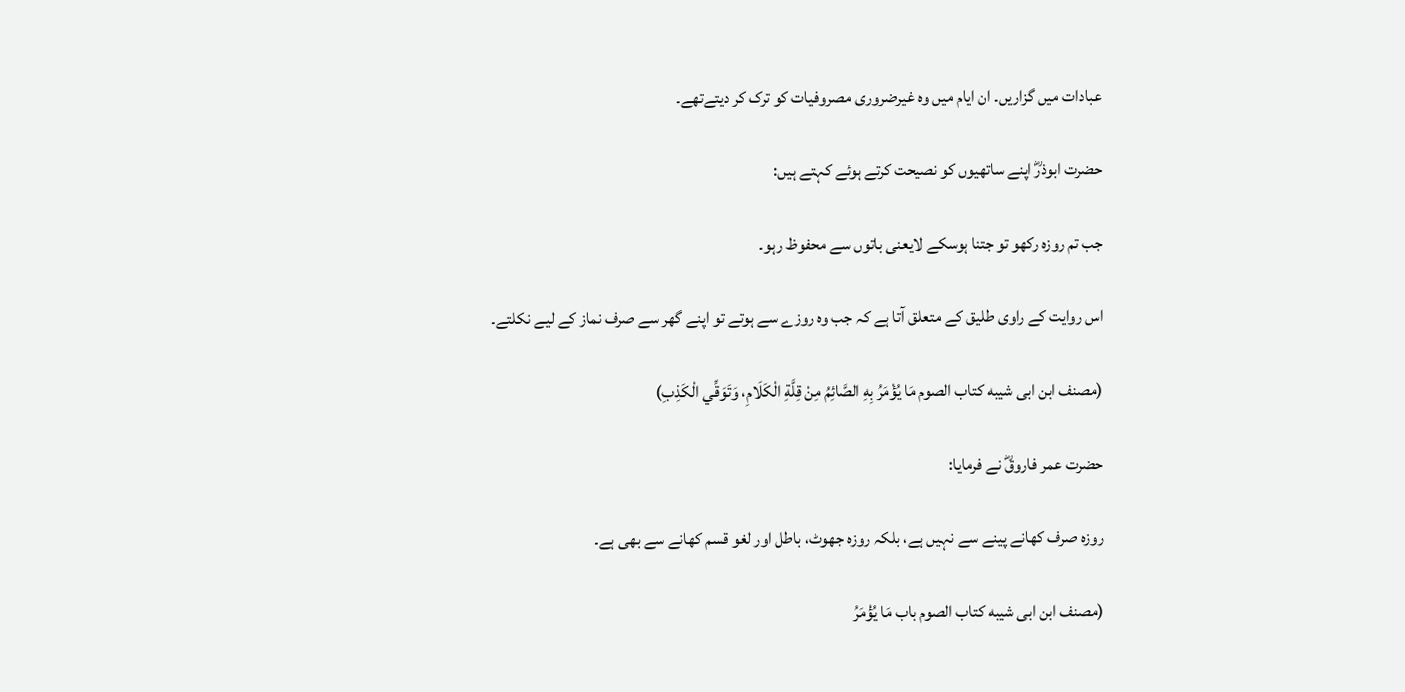عبادات میں گزاریں۔ ان ایام میں وہ غیرضروری مصروفیات کو ترک کر دیتےتھے۔

حضرت ابوذرؓ اپنے ساتھیوں کو نصیحت کرتے ہوئے کہتے ہیں:

جب تم روزہ رکھو تو جتنا ہوسکے لایعنی باتوں سے محفوظ رہو۔

اس روایت کے راوی طلیق کے متعلق آتا ہے کہ جب وہ روزے سے ہوتے تو اپنے گھر سے صرف نماز کے لیے نکلتے۔

(مصنف ابن ابی شیبه کتاب الصوم مَا يُؤْمَرُ بِهِ الصَّائِمُ مِنْ قِلَّةِ الْكَلَامِ، وَتَوَقِّي الْكَذِبِ)

حضرت عمر فاروقؓ نے فرمایا:

روزہ صرف کھانے پینے سے نہیں ہے، بلکہ روزہ جھوٹ، باطل اور لغو قسم کھانے سے بھی ہے۔

(مصنف ابن ابی شیبه کتاب الصوم باب مَا يُؤْمَرُ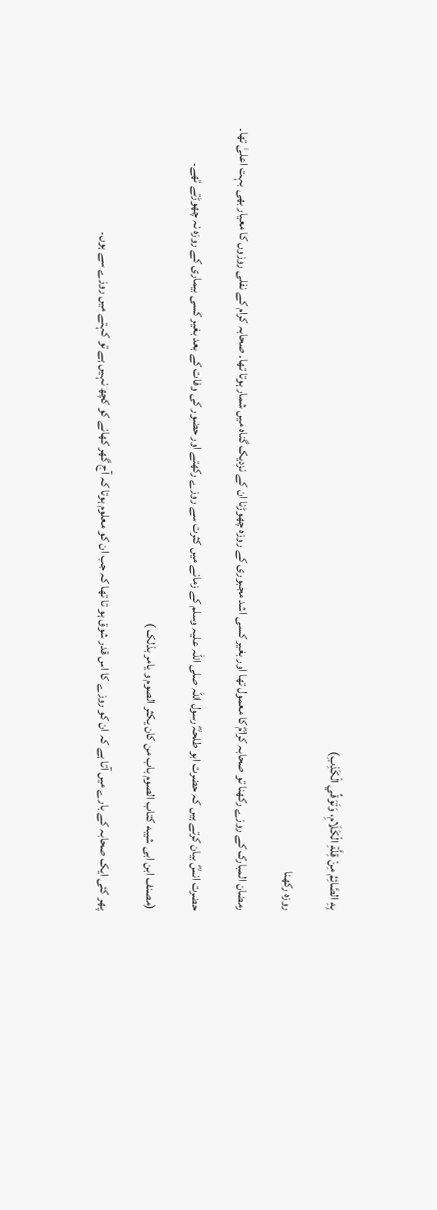بِهِ الصَّائِمُ مِنْ قِلَّةِ الْكَلَامِ، وَتَوَقِّي الْكَذِبِ)

روزہ رکھنا

رمضان المبارک کے روزے رکھنا تو صحابہ کرامؓ کا معمول تھا اور بغیر کسی اشد مجبوری کے روزہ چھوڑنا ان کے نزدیک گناہ میں شمار ہوتا تھا۔ صحابہ کرام کے نفلی روزوں کا معیار بھی بہت اعلیٰ تھا۔

حضرت انسؓ بیان کرتے ہیں کہ حضرت ابو طلحہؓ رسول اللہ صلی اللہ علیہ وسلم کے زمانے میں کثرت سے روزے رکھتے اور حضور کی وفات کے بعد بغیر کسی بیماری کے روزہ نہ چھوڑتے تھے۔

(مصنف ابن ابی شیبه کتاب الصوم باب من کان یکثر الصوم و یامر بذلک )

پھر کئی ایک صحابہ کے بارے میں آتا ہے کہ ان کو روزے کا اس قدر شوق ہو تا تھا کہ جب ان کو معلوم ہوتا کہ آج گھر کھانے کو کچھ نہیں ہے تو کہتے میں روزے سے ہوں۔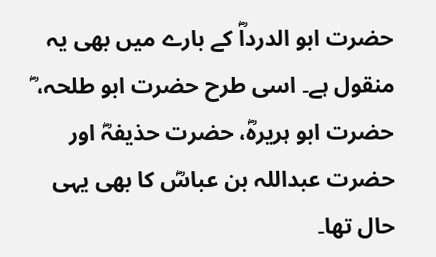حضرت ابو الدرداؓ کے بارے میں بھی یہ منقول ہے۔ اسی طرح حضرت ابو طلحہ، ؓ حضرت ابو ہریرہؓ، حضرت حذیفہؓ اور حضرت عبداللہ بن عباسؓ کا بھی یہی حال تھا۔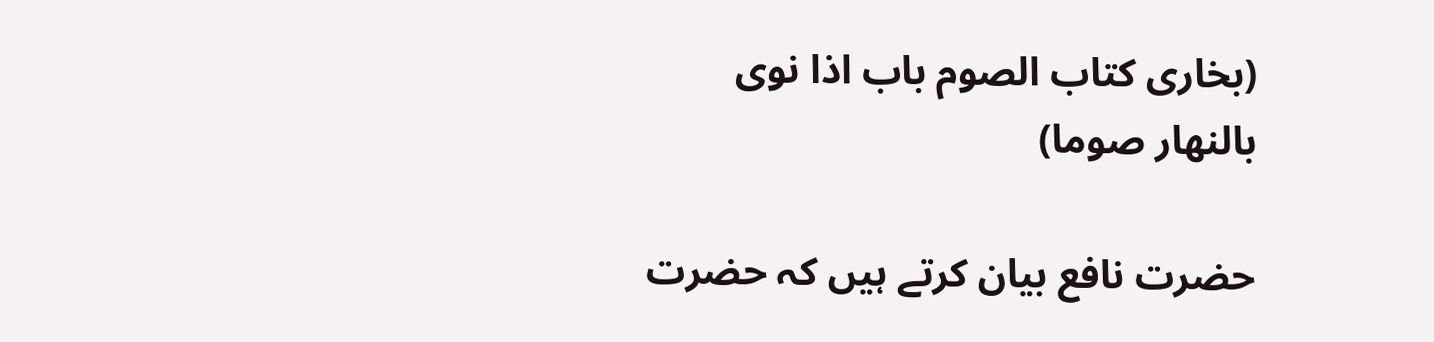(بخاری کتاب الصوم باب اذا نوی بالنهار صوما)

حضرت نافع بیان کرتے ہیں کہ حضرت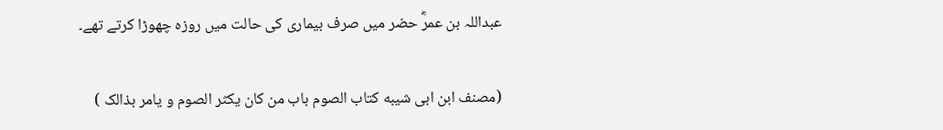عبداللہ بن عمرؓ حضر میں صرف بیماری کی حالت میں روزہ چھوڑا کرتے تھے۔

(مصنف ابن ابی شیبه کتاب الصوم باب من کان یکثر الصوم و یامر بذالک )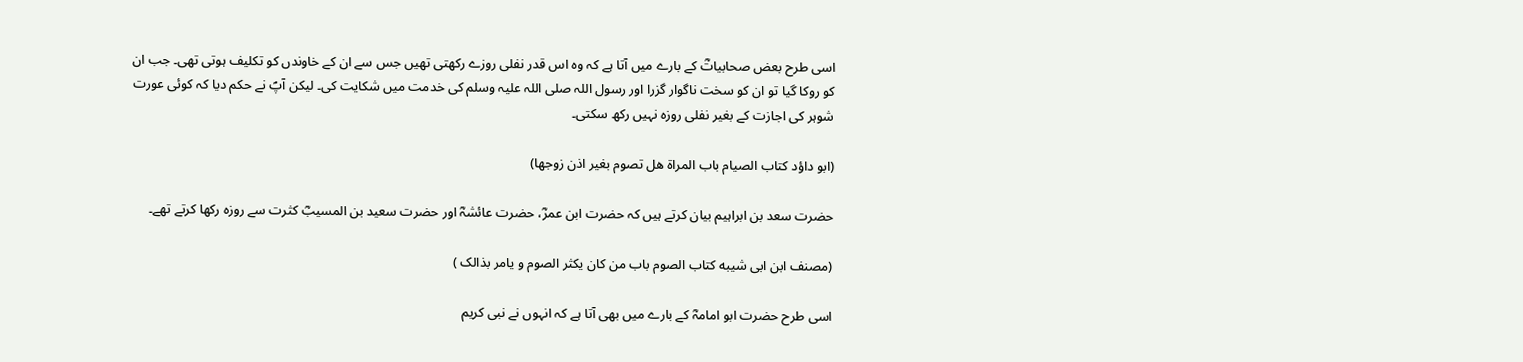اسی طرح بعض صحابیاتؓ کے بارے میں آتا ہے کہ وہ اس قدر نفلی روزے رکھتی تھیں جس سے ان کے خاوندں کو تکلیف ہوتی تھی۔ جب ان کو روکا گیا تو ان کو سخت ناگوار گزرا اور رسول اللہ صلی اللہ علیہ وسلم کی خدمت میں شکایت کی۔ لیکن آپؐ نے حکم دیا کہ کوئی عورت شوہر کی اجازت کے بغیر نفلی روزہ نہیں رکھ سکتی۔

(ابو داؤد کتاب الصیام باب المراة هل تصوم بغیر اذن زوجها)

حضرت سعد بن ابراہیم بیان کرتے ہیں کہ حضرت ابن عمرؓ، حضرت عائشہؓ اور حضرت سعید بن المسیبؓ کثرت سے روزہ رکھا کرتے تھے۔

(مصنف ابن ابی شیبه کتاب الصوم باب من کان یکثر الصوم و یامر بذالک )

اسی طرح حضرت ابو امامہؓ کے بارے میں بھی آتا ہے کہ انہوں نے نبی کریم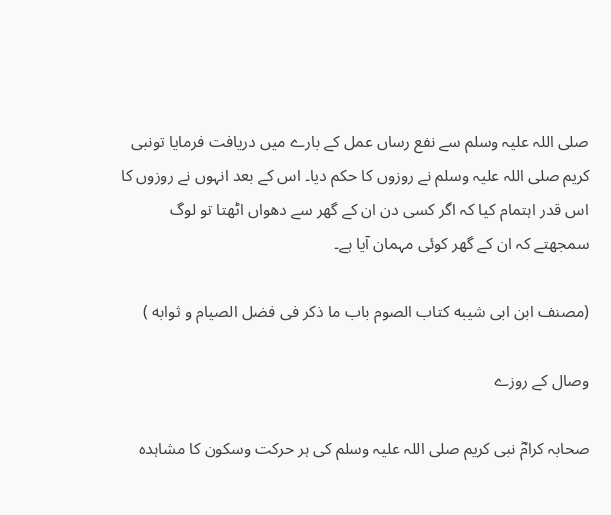صلی اللہ علیہ وسلم سے نفع رساں عمل کے بارے میں دریافت فرمایا تونبی کریم صلی اللہ علیہ وسلم نے روزوں کا حکم دیا۔ اس کے بعد انہوں نے روزوں کا اس قدر اہتمام کیا کہ اگر کسی دن ان کے گھر سے دھواں اٹھتا تو لوگ سمجھتے کہ ان کے گھر کوئی مہمان آیا ہے۔

(مصنف ابن ابی شیبه کتاب الصوم باب ما ذکر فی فضل الصیام و ثوابه )

وصال کے روزے

صحابہ کرامؓ نبی کریم صلی اللہ علیہ وسلم کی ہر حرکت وسکون کا مشاہدہ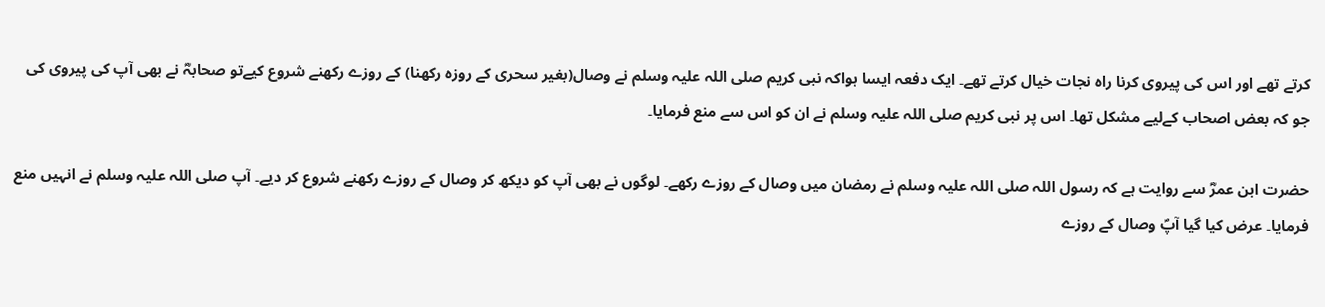کرتے تھے اور اس کی پیروی کرنا راہ نجات خیال کرتے تھے۔ ایک دفعہ ایسا ہواکہ نبی کریم صلی اللہ علیہ وسلم نے وصال(بغیر سحری کے روزہ رکھنا) کے روزے رکھنے شروع کیےتو صحابہؓ نے بھی آپ کی پیروی کی جو کہ بعض اصحاب کےلیے مشکل تھا۔ اس پر نبی کریم صلی اللہ علیہ وسلم نے ان کو اس سے منع فرمایا۔

حضرت ابن عمرؓ سے روایت ہے کہ رسول اللہ صلی اللہ علیہ وسلم نے رمضان میں وصال کے روزے رکھے۔ لوگوں نے بھی آپ کو دیکھ کر وصال کے روزے رکھنے شروع کر دیے۔ آپ صلی اللہ علیہ وسلم نے انہیں منع فرمایا۔ عرض کیا گیا آپؐ وصال کے روزے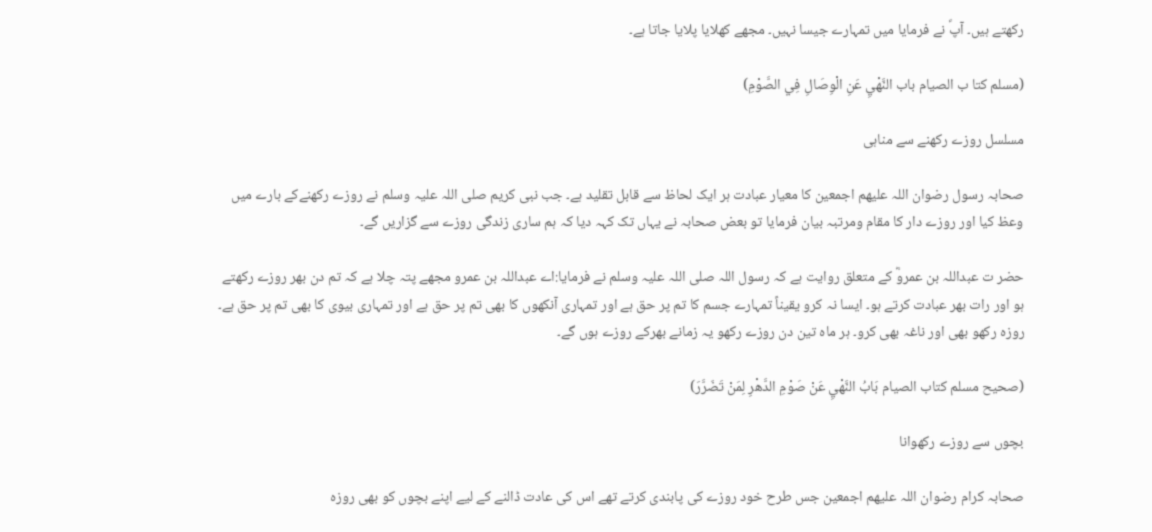رکھتے ہیں۔ آپؐ نے فرمایا میں تمہارے جیسا نہیں۔ مجھے کھلایا پلایا جاتا ہے۔

(مسلم کتا ب الصیام باب النَّهْيِ عَنِ الْوِصَالِ فِي الصَّوْمِ)

مسلسل روزے رکھنے سے مناہی

صحابہ رسول رضوان اللہ علیھم اجمعین کا معیار عبادت ہر ایک لحاظ سے قابل تقلید ہے۔ جب نبی کریم صلی اللہ علیہ وسلم نے روزے رکھنےکے بارے میں وعظ کیا اور روزے دار کا مقام ومرتبہ بیان فرمایا تو بعض صحابہ نے یہاں تک کہہ دیا کہ ہم ساری زندگی روزے سے گزاریں گے۔

حضر ت عبداللہ بن عمروؓ کے متعلق روایت ہے کہ رسول اللہ صلی اللہ علیہ وسلم نے فرمایا:اے عبداللہ بن عمرو مجھے پتہ چلا ہے کہ تم دن بھر روزے رکھتے ہو اور رات بھر عبادت کرتے ہو۔ ایسا نہ کرو یقیناً تمہارے جسم کا تم پر حق ہے اور تمہاری آنکھوں کا بھی تم پر حق ہے اور تمہاری بیوی کا بھی تم پر حق ہے۔ روزہ رکھو بھی اور ناغہ بھی کرو۔ ہر ماہ تین دن روزے رکھو یہ زمانے بھرکے روزے ہوں گے۔

(صحیح مسلم کتاب الصیام بَابُ النَّهْيِ عَنْ صَوْمِ الدَّهْرِ لِمَنْ تَضَرَّرَ)

بچوں سے روزے رکھوانا

صحابہ کرام رضوان اللہ علیھم اجمعین جس طرح خود روزے کی پابندی کرتے تھے اس کی عادت ڈالنے کے لیے اپنے بچوں کو بھی روزہ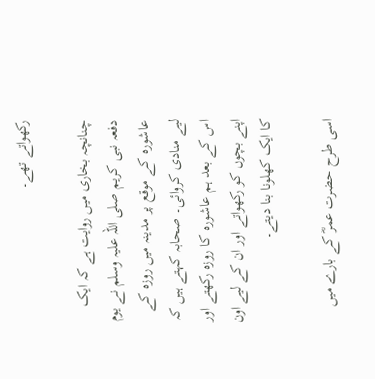رکھواتے تھے۔

چنانچہ بخاری میں روایت ہے کہ ایک دفعہ نبی کریم صلی اللہ علیہ وسلم نے یوم عاشورہ کے موقع پر مدینہ میں روزہ کے لیے منادی کروائی۔ صحابہ کہتے ہیں کہ اس کے بعد ہم عاشورہ کا روزہ رکھتے اور اپنے بچوں کو رکھواتے اور ان کے لیے اون کا ایک کھلونا بنا دیتے۔

اسی طرح حضرت عمرؓ کے بارے میں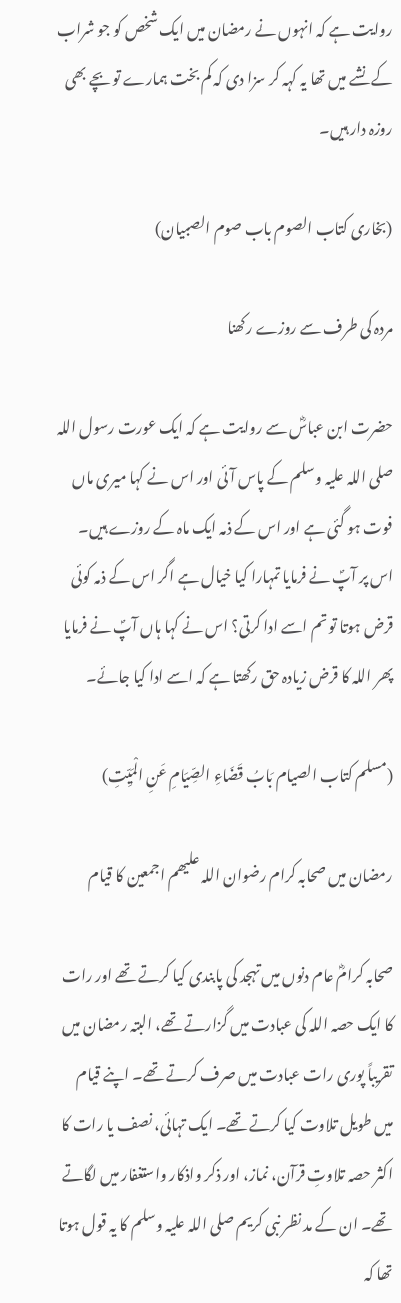روایت ہے کہ انہوں نے رمضان میں ایک شخص کو جو شراب کے نشے میں تھا یہ کہہ کر سزا دی کہ کم بخت ہمارے تو بچے بھی روزہ دار ہیں۔

(بخاری کتاب الصوم باب صوم الصبیان)

مردہ کی طرف سے روزے رکھنا

حضرت ابن عباسؓ سے روایت ہے کہ ایک عورت رسول اللہ صلی اللہ علیہ وسلم کے پاس آئی اور اس نے کہا میری ماں فوت ہو گئی ہے اور اس کے ذمہ ایک ماہ کے روزے ہیں۔ اس پر آپؐ نے فرمایا تمہارا کیا خیال ہے اگر اس کے ذمہ کوئی قرض ہوتا تو تم اسے ادا کرتی؟ اس نے کہا ہاں آپؐ نے فرمایا پھر اللہ کا قرض زیادہ حق رکھتا ہے کہ اسے ادا کیا جائے۔

(مسلم کتاب الصیام بَابُ قَضَاءِ الصِّيَامِ عَنِ الْمَيِّتِ)

رمضان میں صحابہ کرام رضوان اللہ علیھم اجمعین کا قیام

صحابہ کرامؓ عام دنوں میں تہجد کی پابندی کیا کرتے تھے اور رات کا ایک حصہ اللہ کی عبادت میں گزارتے تھے، البتہ رمضان میں تقریباً پوری رات عبادت میں صرف کرتے تھے۔ اپنے قیام میں طویل تلاوت کیا کرتے تھے۔ ایک تہائی، نصف یا رات کا اکثر حصہ تلاوتِ قرآن، نماز، اور ذکر واذکار واستغفار میں لگاتے تھے۔ ان کے مد نظر نبی کریم صلی اللہ علیہ وسلم کا یہ قول ہوتا تھا کہ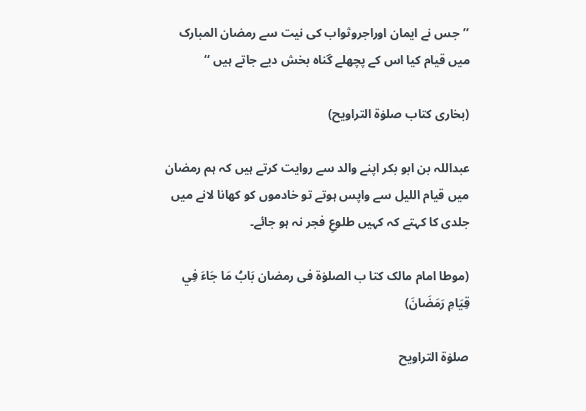’’جس نے ایمان اوراجروثواب کی نیت سے رمضان المبارک میں قیام کیا اس کے پچھلے گناہ بخش دیے جاتے ہیں ‘‘

(بخاری کتاب صلوٰة التراویح)

عبداللہ بن ابو بکر اپنے والد سے روایت کرتے ہیں کہ ہم رمضان میں قیام اللیل سے واپس ہوتے تو خادموں کو کھانا لانے میں جلدی کا کہتے کہ کہیں طلوعِ فجر نہ ہو جائے۔

(موطا امام مالک کتا ب الصلوٰة فی رمضان بَابُ مَا جَاءَ فِي قِيَامِ رَمَضَانَ)

صلوٰۃ التراویح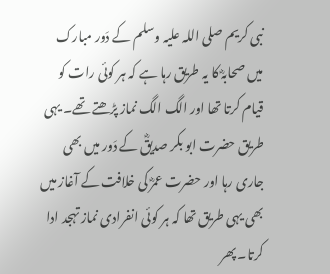نبی کریم صلی اللہ علیہ وسلم کے دَور مبارک میں صحابہؓ کا یہ طریق رہا ہے کہ ہر کوئی رات کو قیام کرتا تھا اور الگ الگ نماز پڑھتے تھے۔ یہی طریق حضرت ابو بکر صدیقؓ کے دَور میں بھی جاری رہا اور حضرت عمرؓ کی خلافت کے آغاز میں بھی یہی طریق تھا کہ ہر کوئی انفرادی نماز تہجد ادا کرتا۔ پھر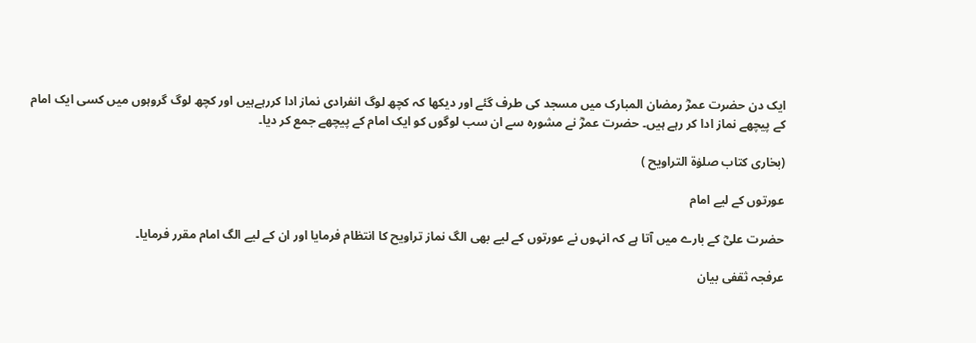ایک دن حضرت عمرؓ رمضان المبارک میں مسجد کی طرف گئے اور دیکھا کہ کچھ لوگ انفرادی نماز ادا کررہےہیں اور کچھ لوگ گروہوں میں کسی ایک امام کے پیچھے نماز ادا کر رہے ہیں۔ حضرت عمرؓ نے مشورہ سے ان سب لوگوں کو ایک امام کے پیچھے جمع کر دیا۔

(بخاری کتاب صلوٰة التراویح )

عورتوں کے لیے امام

حضرت علیؓ کے بارے میں آتا ہے کہ انہوں نے عورتوں کے لیے بھی الگ نماز تراویح کا انتظام فرمایا اور ان کے لیے الگ امام مقرر فرمایا۔

عرفجہ ثقفی بیان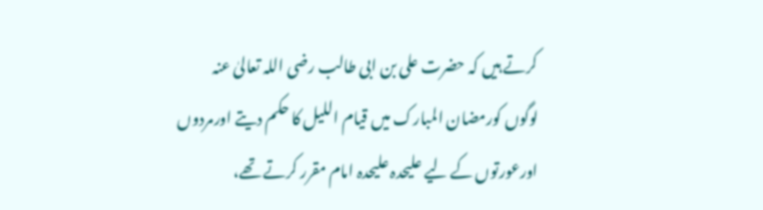کرتے ہيں کہ حضرت علی بن ابی طالب رضی اللہ تعالیٰ عنہ لوگوں کورمضان المبارک میں قیام اللیل کا حکم دیتے اورمردوں اورعورتوں کے لیے علیحدہ علیحدہ امام مقرر کرتے تھے،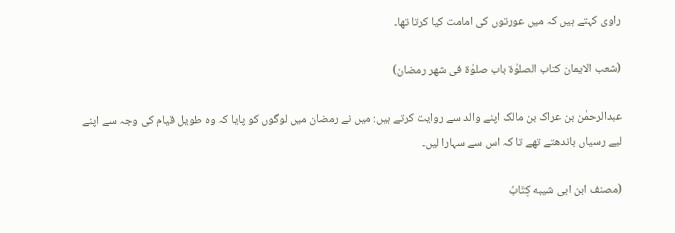راوی کہتے ہيں کہ میں عورتوں کی امامت کیا کرتا تھا۔

(شعب الایمان کتاب الصلوٰة باب صلوٰة فی شهر رمضان)

عبدالرحمٰن بن عراک بن مالک اپنے والد سے روایت کرتے ہیں: میں نے رمضان میں لوگوں کو پایا کہ وہ طویل قیام کی وجہ سے اپنے لیے رسیاں باندھتے تھے تا کہ اس سے سہارا لیں۔

(مصنف ابن ابی شیبه كِتَابُ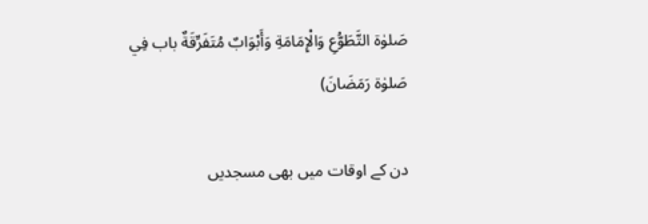صَلوٰة التَّطَوُّعِ وَالْإِمَامَةِ وَأَبْوَابٌ مُتَفَرِّقَةٌ باب فِي صَلوٰة رَمَضَانَ)

دن کے اوقات میں بھی مسجدیں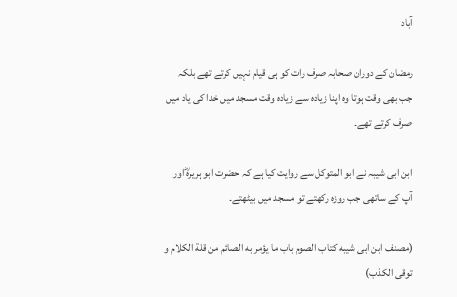آباد

رمضان کے دوران صحابہ صرف رات کو ہی قیام نہیں کرتے تھے بلکہ جب بھی وقت ہوتا وہ اپنا زیادہ سے زیادہ وقت مسجد میں خدا کی یاد میں صرف کرتے تھے۔

ابن ابی شیبہ نے ابو المتوکل سے روایت کیا ہے کہ حضرت ابو ہریرہؓ اور آپ کے ساتھی جب روزہ رکھتے تو مسجد میں بیٹھتے۔

(مصنف ابن ابی شیبه کتاب الصوم باب ما یؤمر به الصائم من قلة الکلام و توقی الکذب)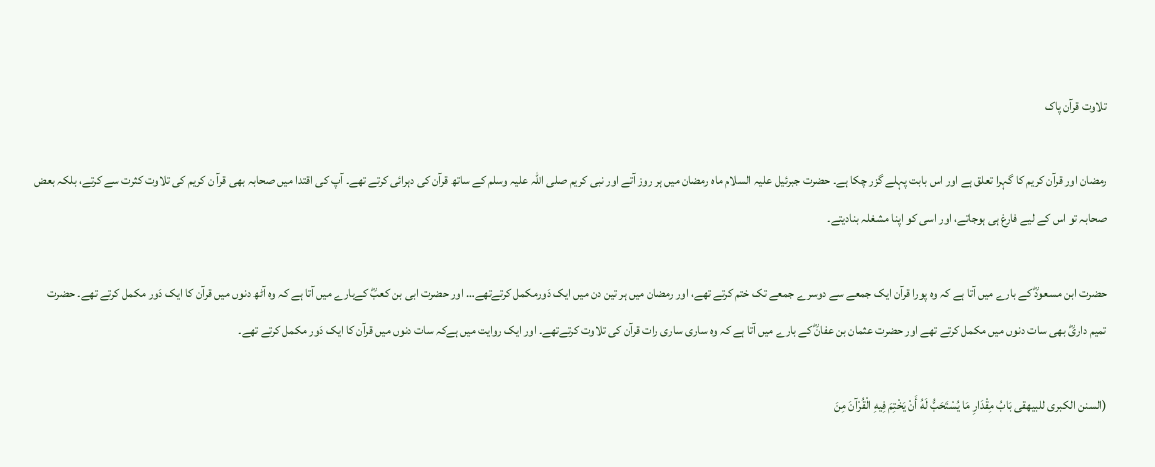تلاوت قرآن پاک

رمضان اور قرآن کریم کا گہرا تعلق ہے اور اس بابت پہلے گزر چکا ہے۔ حضرت جبرئیل علیہ السلام ماہ رمضان میں ہر روز آتے اور نبی کریم صلی اللہ علیہ وسلم کے ساتھ قرآن کی دہرائی کرتے تھے۔ آپ کی اقتدا میں صحابہ بھی قرآ ن کریم کی تلاوت کثرت سے کرتے، بلکہ بعض صحابہ تو اس کے لیے فارغ ہی ہوجاتے، اور اسی کو اپنا مشغلہ بنادیتے۔

حضرت ابن مسعودؓ کے بارے میں آتا ہے کہ وہ پورا قرآن ایک جمعے سے دوسرے جمعے تک ختم کرتے تھے، اور رمضان میں ہر تین دن میں ایک دَورمکمل کرتےتھے… اور حضرت ابی بن کعبؓ کےبارے میں آتا ہے کہ وہ آٹھ دنوں میں قرآن کا ایک دَور مکمل کرتے تھے۔ حضرت تمیم داریؓ بھی سات دنوں میں مکمل کرتے تھے اور حضرت عثمان بن عفانؓ کے بارے میں آتا ہے کہ وہ ساری ساری رات قرآن کی تلاوت کرتےتھے۔ اور ایک روایت میں ہےکہ سات دنوں میں قرآن کا ایک دَور مکمل کرتے تھے۔

(السنن الکبری للبیهقی بَابُ مِقْدَارِ مَا يُسْتَحَبُّ لَهُ أَنْ يَخْتِمَ فِيهِ الْقُرْآنَ مِنَ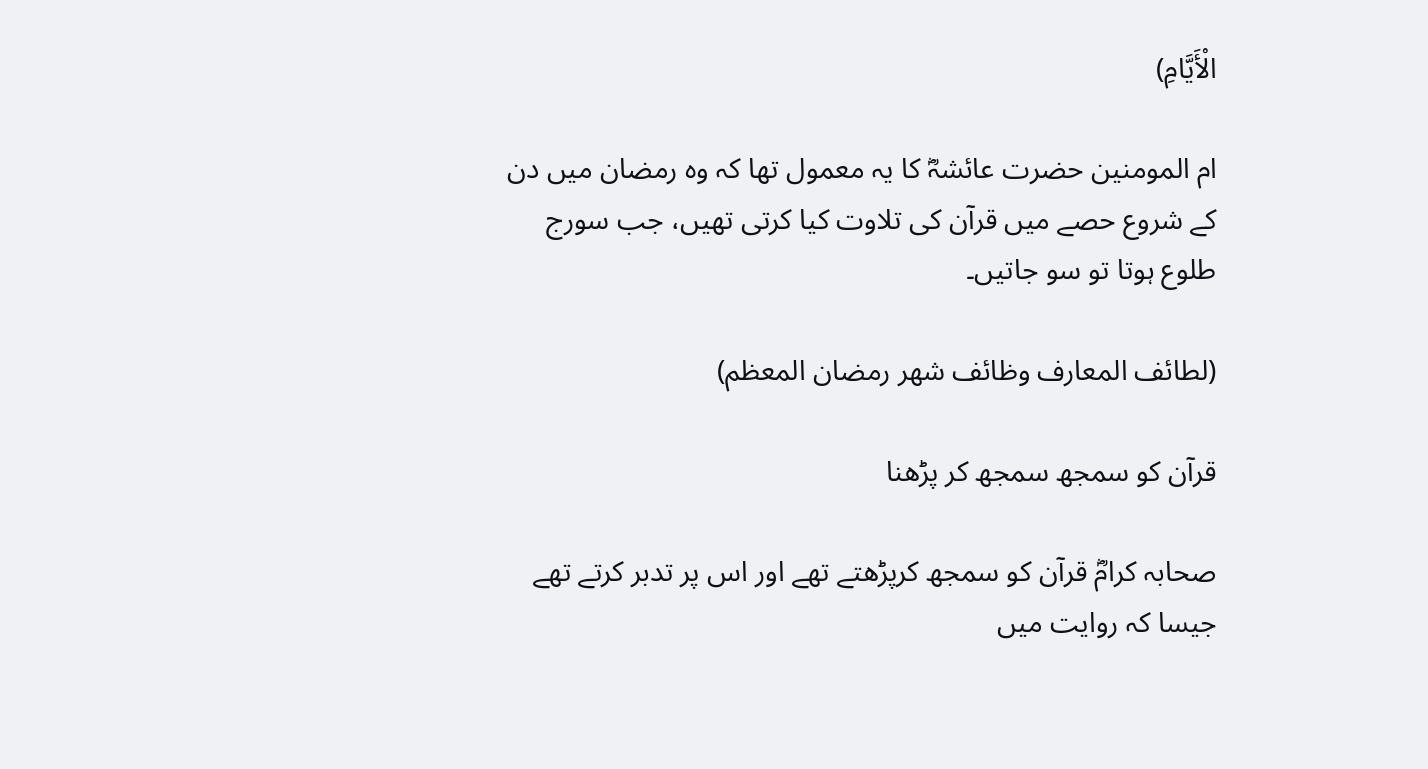الْأَيَّامِ)

ام المومنین حضرت عائشہؓ کا یہ معمول تھا کہ وہ رمضان میں دن کے شروع حصے میں قرآن کی تلاوت کیا کرتی تھیں، جب سورج طلوع ہوتا تو سو جاتیں۔

(لطائف المعارف وظائف شهر رمضان المعظم)

قرآن کو سمجھ سمجھ کر پڑھنا

صحابہ کرامؓ قرآن کو سمجھ کرپڑھتے تھے اور اس پر تدبر کرتے تھے جیسا کہ روایت میں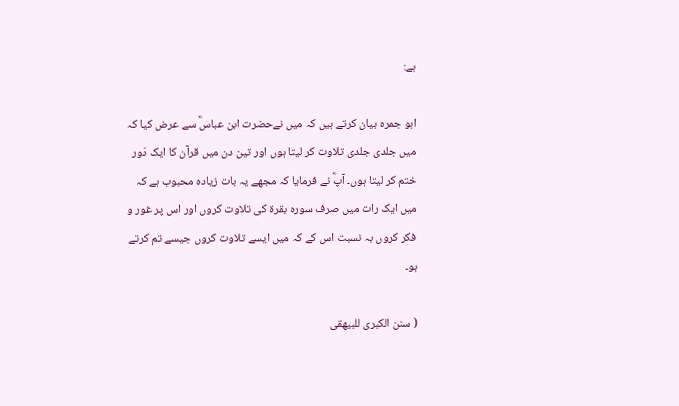ہے:

ابو جمرہ بیان کرتے ہیں کہ میں نےحضرت ابن عباسؓ سے عرض کیا کہ میں جلدی جلدی تلاوت کر لیتا ہوں اور تین دن میں قرآن کا ایک دَور ختم کر لیتا ہوں۔ آپؓ نے فرمایا کہ مجھے یہ بات زیادہ محبوب ہے کہ میں ایک رات میں صرف سورہ بقرۃ کی تلاوت کروں اور اس پر غور و فکر کروں بہ نسبت اس کے کہ میں ایسے تلاوت کروں جیسے تم کرتے ہو۔

( سنن الکبری للبیھقی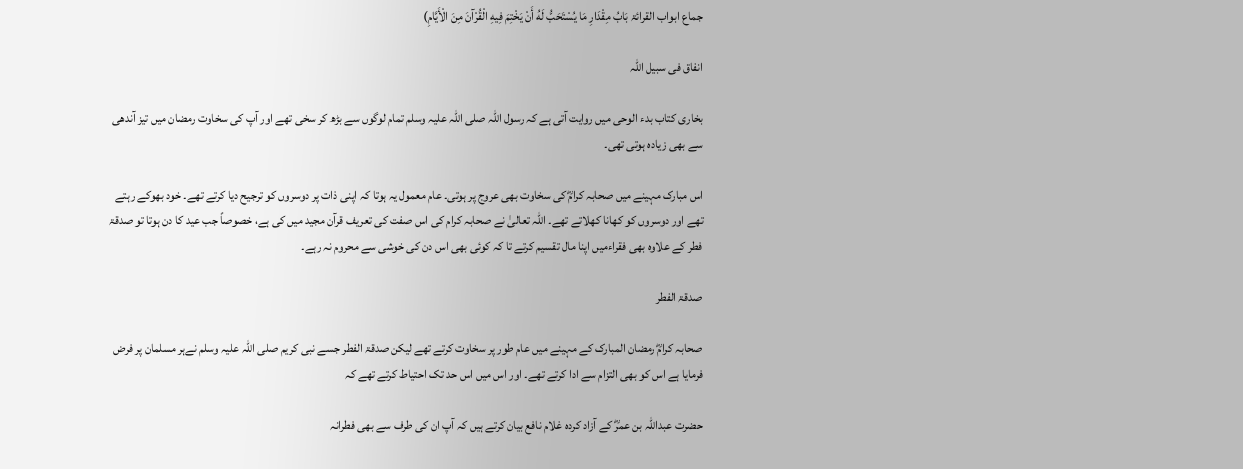جماع ابواب القرائۃ بَابُ مِقْدَارِ مَا يُسْتَحَبُّ لَهُ أَنْ يَخْتِمَ فِيهِ الْقُرْآنَ مِنَ الْأَيَّامِ)

انفاق فی سبیل اللہ

بخاری کتاب بدء الوحی میں روایت آتی ہے کہ رسول اللہ صلی اللہ علیہ وسلم تمام لوگوں سے بڑھ کر سخی تھے اور آپ کی سخاوت رمضان میں تیز آندھی سے بھی زیادہ ہوتی تھی۔

اس مبارک مہینے میں صحابہ کرامؓ کی سخاوت بھی عروج پر ہوتی۔ عام معمول یہ ہوتا کہ اپنی ذات پر دوسروں کو ترجیح دیا کرتے تھے۔ خود بھوکے رہتے تھے اور دوسروں کو کھانا کھلاتے تھے۔ اللہ تعالیٰ نے صحابہ کرام کی اس صفت کی تعریف قرآن مجید میں کی ہے، خصوصاً جب عید کا دن ہوتا تو صدقۃ فطر کے علاوہ بھی فقراءمیں اپنا مال تقسیم کرتے تا کہ کوئی بھی اس دن کی خوشی سے محروم نہ رہے۔

صدقۃ الفطر

صحابہ کرامؓ رمضان المبارک کے مہینے میں عام طور پر سخاوت کرتے تھے لیکن صدقۃ الفطر جسے نبی کریم صلی اللہ علیہ وسلم نےہر مسلمان پر فرض فرمایا ہے اس کو بھی التزام سے ادا کرتے تھے۔ اور اس میں اس حد تک احتیاط کرتے تھے کہ

حضرت عبداللہ بن عمرؓ کے آزاد کردہ غلام نافع بیان کرتے ہیں کہ آپ ان کی طرف سے بھی فطرانہ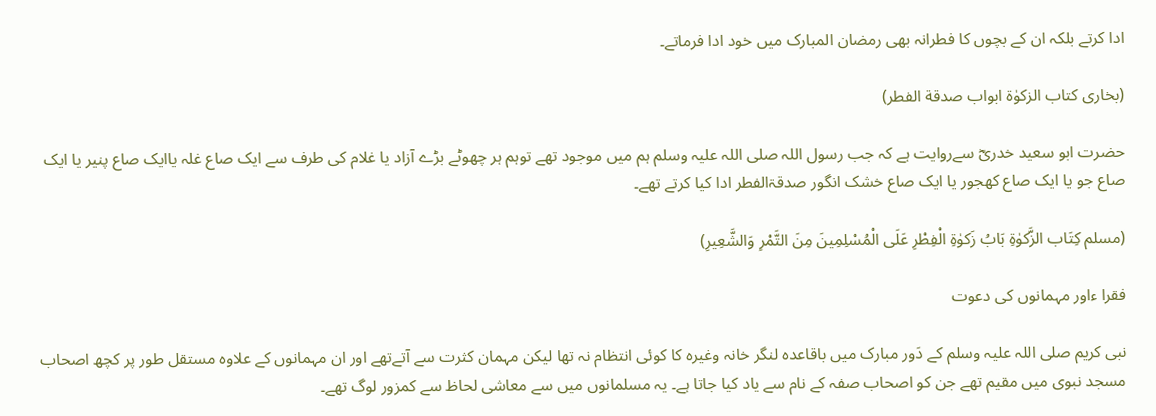ادا کرتے بلکہ ان کے بچوں کا فطرانہ بھی رمضان المبارک میں خود ادا فرماتے۔

(بخاری کتاب الزکوٰة ابواب صدقة الفطر)

حضرت ابو سعید خدریؓ سےروایت ہے کہ جب رسول اللہ صلی اللہ علیہ وسلم ہم میں موجود تھے توہم ہر چھوٹے بڑے آزاد یا غلام کی طرف سے ایک صاع غلہ یاایک صاع پنیر یا ایک صاع جو یا ایک صاع کھجور یا ایک صاع خشک انگور صدقۃالفطر ادا کیا کرتے تھے۔

(مسلم كِتَاب الزَّكوٰةِ بَابُ زَكوٰةِ الْفِطْرِ عَلَى الْمُسْلِمِينَ مِنَ التَّمْرِ وَالشَّعِيرِ)

فقرا ءاور مہمانوں کی دعوت

نبی کریم صلی اللہ علیہ وسلم کے دَور مبارک میں باقاعدہ لنگر خانہ وغیرہ کا کوئی انتظام نہ تھا لیکن مہمان کثرت سے آتےتھے اور ان مہمانوں کے علاوہ مستقل طور پر کچھ اصحاب مسجد نبوی میں مقیم تھے جن کو اصحاب صفہ کے نام سے یاد کیا جاتا ہے۔ یہ مسلمانوں میں سے معاشی لحاظ سے کمزور لوگ تھے۔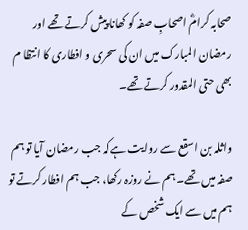صحابہ کرامؓ اصحابِ صفہ کو کھانا پیش کرتے تھے اور رمضان المبارک میں ان کی سحری و افطاری کا انتظا م بھی حتی المقدور کرتے تھے۔

واثلہ بن اسقع سے روایت ہےکہ جب رمضان آیا تو ہم صفہ میں تھے۔ ہم نے روزہ رکھا، جب ہم افطار کرتے تو ہم میں سے ایک شخص کے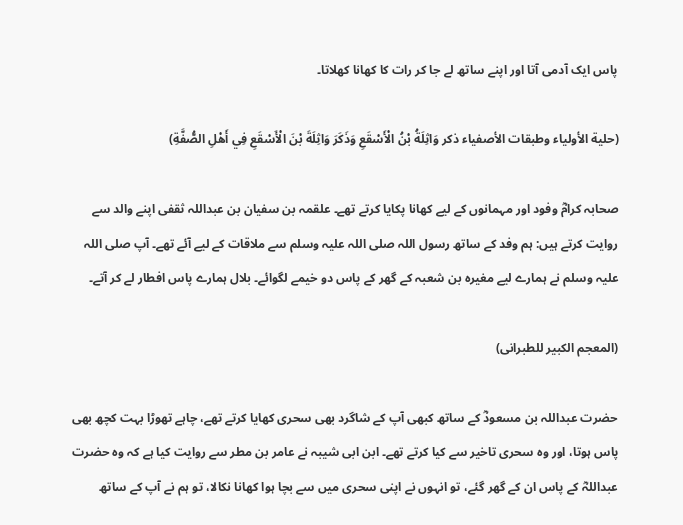پاس ایک آدمی آتا اور اپنے ساتھ لے جا کر رات کا کھانا کھلاتا۔

(حلية الأولياء وطبقات الأصفياء ذکر وَاثِلَةُ بْنُ الْأَسْقَعِ وَذَكَرَ وَاثِلَةَ بْنَ الْأَسْقَعِ فِي أَهْلِ الصُّفَّةِ)

صحابہ کرامؓ وفود اور مہمانوں کے لیے کھانا پکایا کرتے تھے۔ علقمہ بن سفیان بن عبداللہ ثقفی اپنے والد سے روایت کرتے ہیں: ہم وفد کے ساتھ رسول اللہ صلی اللہ علیہ وسلم سے ملاقات کے لیے آئے تھے۔ آپ صلی اللہ علیہ وسلم نے ہمارے لیے مغیرہ بن شعبہ کے گھر کے پاس دو خیمے لگوائے۔ بلال ہمارے پاس افطار لے کر آتے۔

(المعجم الکبیر للطبرانی)

حضرت عبداللہ بن مسعودؓ کے ساتھ کبھی آپ کے شاگرد بھی سحری کھایا کرتے تھے، چاہے تھوڑا بہت کچھ بھی پاس ہوتا، اور وہ سحری تاخیر سے کیا کرتے تھے۔ ابن ابی شیبہ نے عامر بن مطر سے روایت کیا ہے کہ وہ حضرت عبداللہؓ کے پاس ان کے گھر گئے، تو انہوں نے اپنی سحری میں سے بچا ہوا کھانا نکالا، تو ہم نے آپ کے ساتھ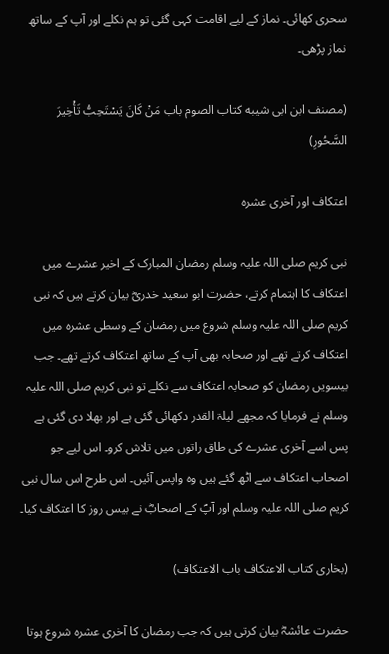سحری کھائی۔ نماز کے لیے اقامت کہی گئی تو ہم نکلے اور آپ کے ساتھ نماز پڑھی۔

(مصنف ابن ابی شیبه کتاب الصوم باب مَنْ كَانَ يَسْتَحِبُّ تَأْخِيرَ السَّحُورِ)

اعتکاف اور آخری عشرہ

نبی کریم صلی اللہ علیہ وسلم رمضان المبارک کے اخیر عشرے میں اعتکاف کا اہتمام کرتے، حضرت ابو سعید خدریؓ بیان کرتے ہیں کہ نبی کریم صلی اللہ علیہ وسلم شروع میں رمضان کے وسطی عشرہ میں اعتکاف کرتے تھے اور صحابہ بھی آپ کے ساتھ اعتکاف کرتے تھے۔ جب بیسویں رمضان کو صحابہ اعتکاف سے نکلے تو نبی کریم صلی اللہ علیہ وسلم نے فرمایا کہ مجھے لیلۃ القدر دکھائی گئی ہے اور بھلا دی گئی ہے پس اسے آخری عشرے کی طاق راتوں میں تلاش کرو۔ اس لیے جو اصحاب اعتکاف سے اٹھ گئے ہیں وہ واپس آئیں۔ اس طرح اس سال نبی کریم صلی اللہ علیہ وسلم اور آپؐ کے اصحابؓ نے بیس روز کا اعتکاف کیا۔

(بخاری کتاب الاعتکاف باب الاعتکاف)

حضرت عائشہؓ بیان کرتی ہیں کہ جب رمضان کا آخری عشرہ شروع ہوتا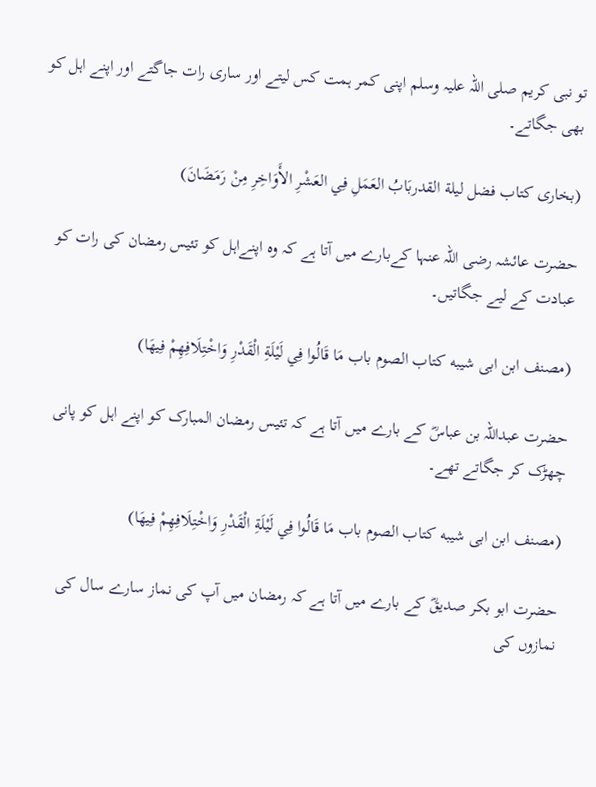تو نبی کریم صلی اللہ علیہ وسلم اپنی کمر ہمت کس لیتے اور ساری رات جاگتے اور اپنے اہل کو بھی جگاتے۔

(بخاری كتاب فضل ليلة القدربَابُ العَمَلِ فِي العَشْرِ الأَوَاخِرِ مِنْ رَمَضَانَ)

حضرت عائشہ رضی اللہ عنہا کےبارے میں آتا ہے کہ وہ اپنےاہل کو تئیس رمضان کی رات کو عبادت کے لیے جگاتیں۔

(مصنف ابن ابی شیبه کتاب الصوم باب مَا قَالُوا فِي لَيْلَةِ الْقَدْرِ وَاخْتِلَافِهِمْ فِيهَا)

حضرت عبداللہ بن عباسؓ کے بارے میں آتا ہے کہ تئیس رمضان المبارک کو اپنے اہل کو پانی چھڑک کر جگاتے تھے۔

(مصنف ابن ابی شیبه کتاب الصوم باب مَا قَالُوا فِي لَيْلَةِ الْقَدْرِ وَاخْتِلَافِهِمْ فِيهَا)

حضرت ابو بکر صدیقؓ کے بارے میں آتا ہے کہ رمضان میں آپ کی نماز سارے سال کی نمازوں کی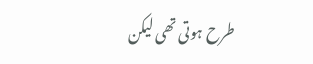طرح ہوتی تھی لیکن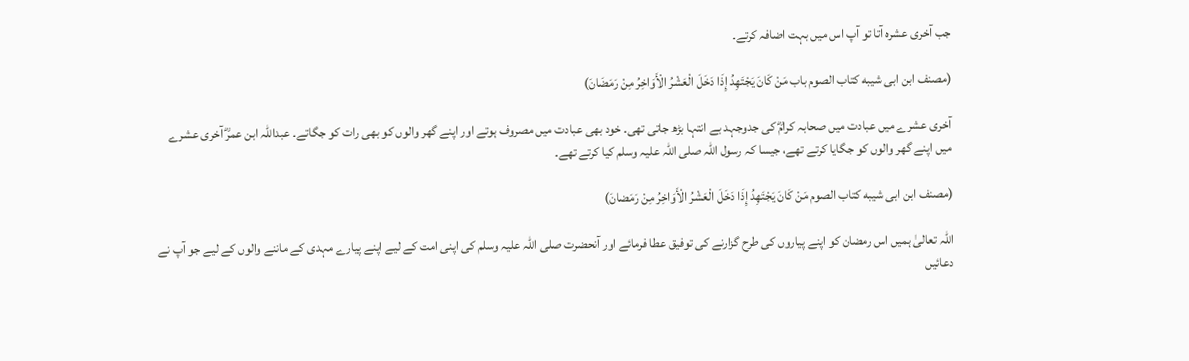جب آخری عشرہ آتا تو آپ اس میں بہت اضافہ کرتے۔

(مصنف ابن ابی شیبه کتاب الصوم باب مَنْ كَانَ يَجْتَهِدُ إِذَا دَخَلَ الْعَشْرُ الْأَوَاخِرُ مِنْ رَمَضَانَ)

آخری عشرے میں عبادت میں صحابہ کرامؓ کی جدوجہد بے انتہا بڑھ جاتی تھی۔ خود بھی عبادت میں مصروف ہوتے اور اپنے گھر والوں کو بھی رات کو جگاتے۔ عبداللہ ابن عمرؓ آخری عشرے میں اپنے گھر والوں کو جگایا کرتے تھے، جیسا کہ رسول اللہ صلی اللہ علیہ وسلم کیا کرتے تھے۔

(مصنف ابن ابی شیبه کتاب الصوم مَنْ كَانَ يَجْتَهِدُ إِذَا دَخَلَ الْعَشْرُ الْأَوَاخِرُ مِنْ رَمَضانَ)

اللہ تعالیٰ ہمیں اس رمضان کو اپنے پیاروں کی طرح گزارنے کی توفیق عطا فرمائے اور آنحضرت صلی اللہ علیہ وسلم کی اپنی امت کے لیے اپنے پیارے مہدی کے ماننے والوں کے لیے جو آپ نے دعائیں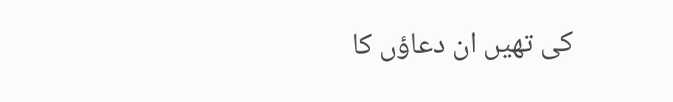کی تھیں ان دعاؤں کا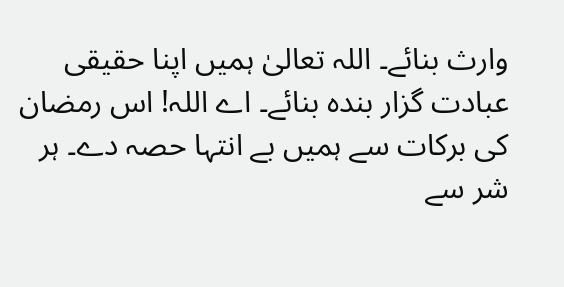وارث بنائے۔ اللہ تعالیٰ ہمیں اپنا حقیقی عبادت گزار بندہ بنائے۔ اے اللہ! اس رمضان کی برکات سے ہمیں بے انتہا حصہ دے۔ ہر شر سے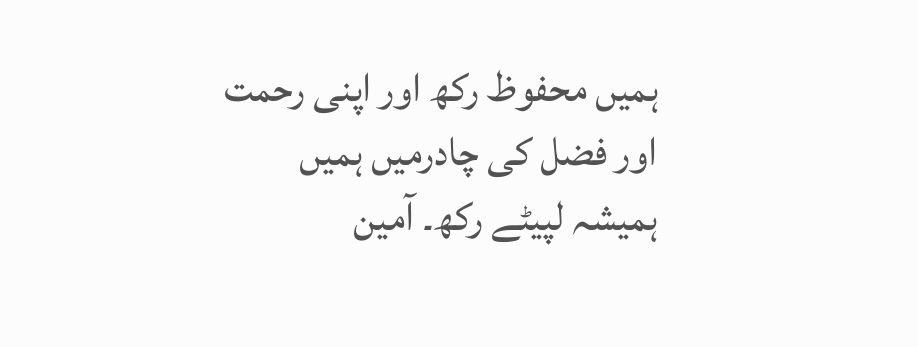ہمیں محفوظ رکھ اور اپنی رحمت اور فضل کی چادرمیں ہمیں ہمیشہ لپیٹے رکھ۔ آمین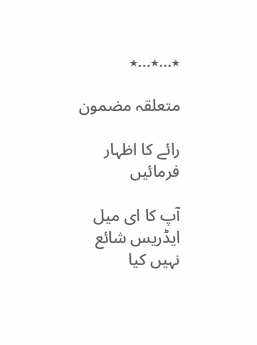٭…٭…٭

متعلقہ مضمون

رائے کا اظہار فرمائیں

آپ کا ای میل ایڈریس شائع نہیں کیا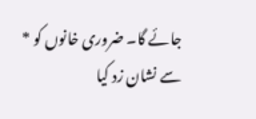جائے گا۔ ضروری خانوں کو * سے نشان زد کیا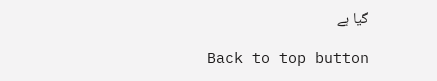گیا ہے

Back to top button